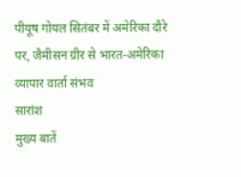पीयूष गोयल सितंबर में अमेरिका दौरे पर, जैमीसन ग्रीर से भारत-अमेरिका व्यापार वार्ता संभव
सारांश
मुख्य बातें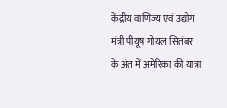केंद्रीय वाणिज्य एवं उद्योग मंत्री पीयूष गोयल सितंबर के अंत में अमेरिका की यात्रा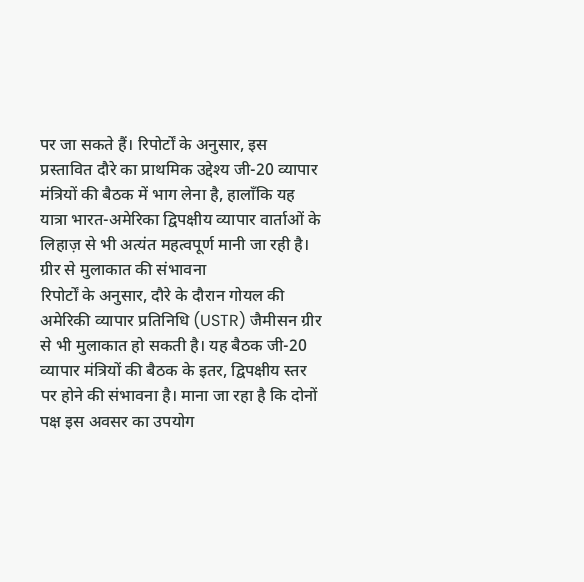पर जा सकते हैं। रिपोर्टों के अनुसार, इस प्रस्तावित दौरे का प्राथमिक उद्देश्य जी-20 व्यापार मंत्रियों की बैठक में भाग लेना है, हालाँकि यह यात्रा भारत-अमेरिका द्विपक्षीय व्यापार वार्ताओं के लिहाज़ से भी अत्यंत महत्वपूर्ण मानी जा रही है।
ग्रीर से मुलाकात की संभावना
रिपोर्टों के अनुसार, दौरे के दौरान गोयल की अमेरिकी व्यापार प्रतिनिधि (USTR) जैमीसन ग्रीर से भी मुलाकात हो सकती है। यह बैठक जी-20 व्यापार मंत्रियों की बैठक के इतर, द्विपक्षीय स्तर पर होने की संभावना है। माना जा रहा है कि दोनों पक्ष इस अवसर का उपयोग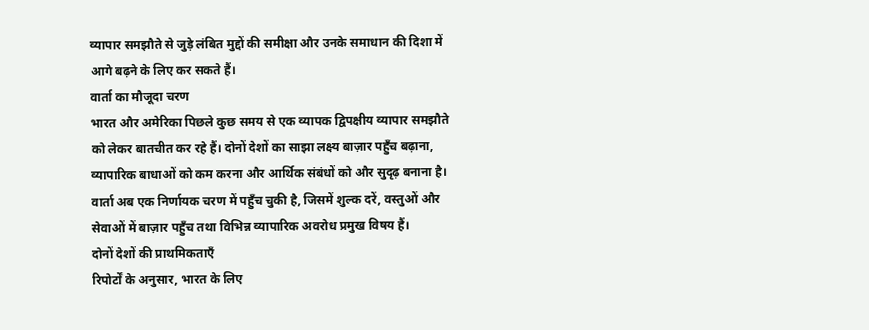व्यापार समझौते से जुड़े लंबित मुद्दों की समीक्षा और उनके समाधान की दिशा में आगे बढ़ने के लिए कर सकते हैं।
वार्ता का मौजूदा चरण
भारत और अमेरिका पिछले कुछ समय से एक व्यापक द्विपक्षीय व्यापार समझौते को लेकर बातचीत कर रहे हैं। दोनों देशों का साझा लक्ष्य बाज़ार पहुँच बढ़ाना, व्यापारिक बाधाओं को कम करना और आर्थिक संबंधों को और सुदृढ़ बनाना है। वार्ता अब एक निर्णायक चरण में पहुँच चुकी है, जिसमें शुल्क दरें, वस्तुओं और सेवाओं में बाज़ार पहुँच तथा विभिन्न व्यापारिक अवरोध प्रमुख विषय हैं।
दोनों देशों की प्राथमिकताएँ
रिपोर्टों के अनुसार, भारत के लिए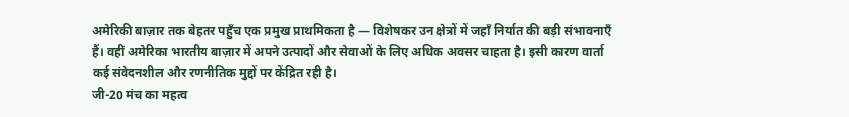अमेरिकी बाज़ार तक बेहतर पहुँच एक प्रमुख प्राथमिकता है — विशेषकर उन क्षेत्रों में जहाँ निर्यात की बड़ी संभावनाएँ हैं। वहीं अमेरिका भारतीय बाज़ार में अपने उत्पादों और सेवाओं के लिए अधिक अवसर चाहता है। इसी कारण वार्ता कई संवेदनशील और रणनीतिक मुद्दों पर केंद्रित रही है।
जी-20 मंच का महत्व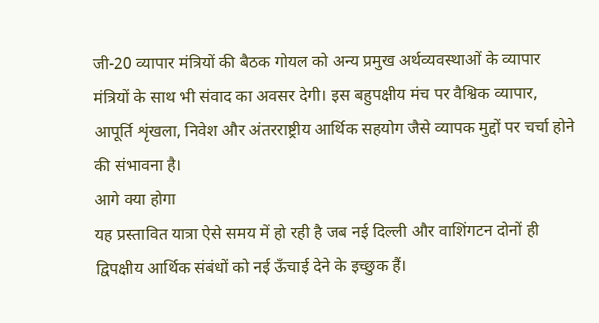जी-20 व्यापार मंत्रियों की बैठक गोयल को अन्य प्रमुख अर्थव्यवस्थाओं के व्यापार मंत्रियों के साथ भी संवाद का अवसर देगी। इस बहुपक्षीय मंच पर वैश्विक व्यापार, आपूर्ति शृंखला, निवेश और अंतरराष्ट्रीय आर्थिक सहयोग जैसे व्यापक मुद्दों पर चर्चा होने की संभावना है।
आगे क्या होगा
यह प्रस्तावित यात्रा ऐसे समय में हो रही है जब नई दिल्ली और वाशिंगटन दोनों ही द्विपक्षीय आर्थिक संबंधों को नई ऊँचाई देने के इच्छुक हैं।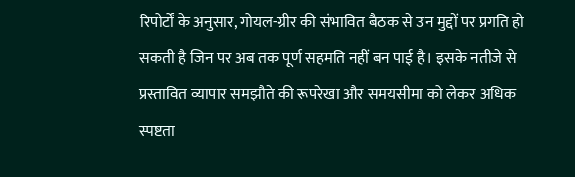रिपोर्टों के अनुसार, गोयल-ग्रीर की संभावित बैठक से उन मुद्दों पर प्रगति हो सकती है जिन पर अब तक पूर्ण सहमति नहीं बन पाई है। इसके नतीजे से प्रस्तावित व्यापार समझौते की रूपरेखा और समयसीमा को लेकर अधिक स्पष्टता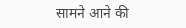सामने आने की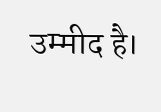उम्मीद है।